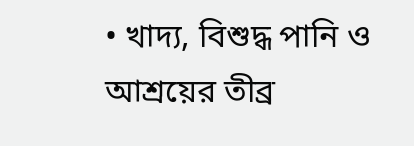• খাদ্য, বিশুদ্ধ পানি ও আশ্রয়ের তীব্র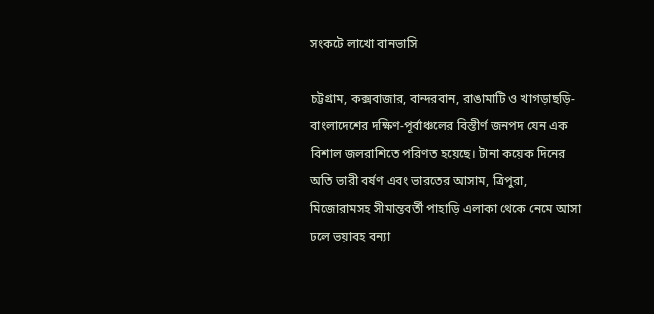সংকটে লাখো বানভাসি

চট্টগ্রাম, কক্সবাজার, বান্দরবান, রাঙামাটি ও খাগড়াছড়ি-বাংলাদেশের দক্ষিণ-পূর্বাঞ্চলের বিস্তীর্ণ জনপদ যেন এক বিশাল জলরাশিতে পরিণত হয়েছে। টানা কয়েক দিনের অতি ভারী বর্ষণ এবং ভারতের আসাম, ত্রিপুরা, মিজোরামসহ সীমান্তবর্তী পাহাড়ি এলাকা থেকে নেমে আসা ঢলে ভয়াবহ বন্যা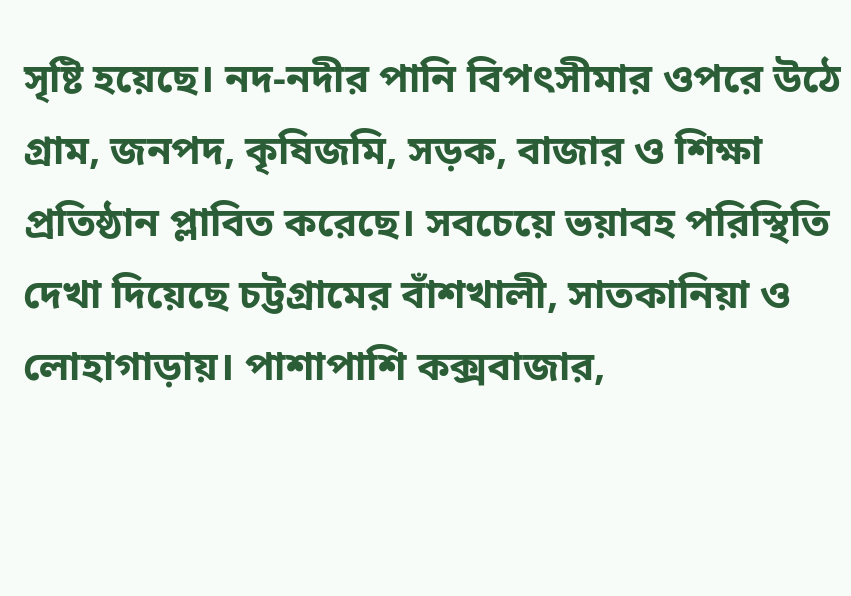সৃষ্টি হয়েছে। নদ-নদীর পানি বিপৎসীমার ওপরে উঠে গ্রাম, জনপদ, কৃষিজমি, সড়ক, বাজার ও শিক্ষা প্রতিষ্ঠান প্লাবিত করেছে। সবচেয়ে ভয়াবহ পরিস্থিতি দেখা দিয়েছে চট্টগ্রামের বাঁশখালী, সাতকানিয়া ও লোহাগাড়ায়। পাশাপাশি কক্সবাজার,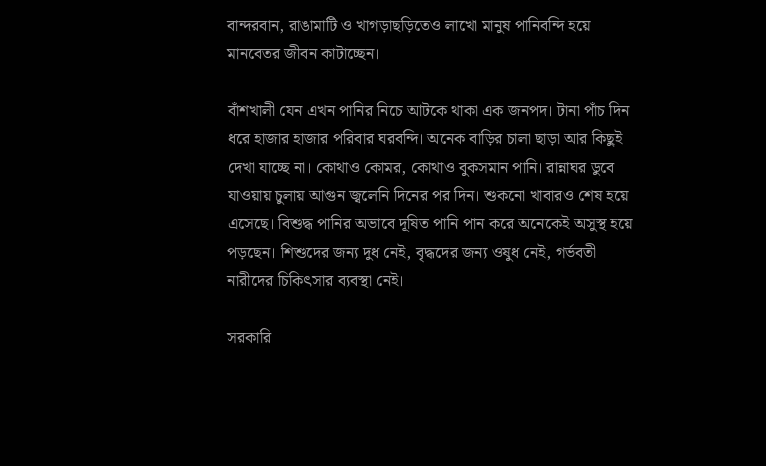বান্দরবান, রাঙামাটি ও খাগড়াছড়িতেও লাখো মানুষ পানিবন্দি হয়ে মানবেতর জীবন কাটাচ্ছেন।

বাঁশখালী যেন এখন পানির নিচে আটকে থাকা এক জনপদ। টানা পাঁচ দিন ধরে হাজার হাজার পরিবার ঘরবন্দি। অনেক বাড়ির চালা ছাড়া আর কিছুই দেখা যাচ্ছে না। কোথাও কোমর, কোথাও বুকসমান পানি। রান্নাঘর ডুবে যাওয়ায় চুলায় আগুন জ্বলেনি দিনের পর দিন। শুকনো খাবারও শেষ হয়ে এসেছে। বিশুদ্ধ পানির অভাবে দূষিত পানি পান করে অনেকেই অসুস্থ হয়ে পড়ছেন। শিশুদের জন্য দুধ নেই, বৃদ্ধদের জন্য ওষুধ নেই, গর্ভবতী নারীদের চিকিৎসার ব্যবস্থা নেই।

সরকারি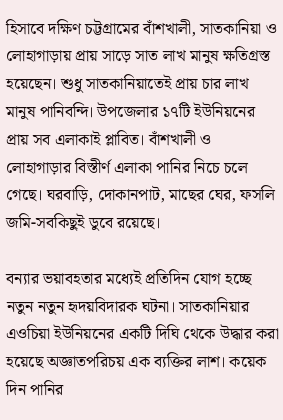হিসাবে দক্ষিণ চট্টগ্রামের বাঁশখালী, সাতকানিয়া ও লোহাগাড়ায় প্রায় সাড়ে সাত লাখ মানুষ ক্ষতিগ্রস্ত হয়েছেন। শুধু সাতকানিয়াতেই প্রায় চার লাখ মানুষ পানিবন্দি। উপজেলার ১৭টি ইউনিয়নের প্রায় সব এলাকাই প্লাবিত। বাঁশখালী ও লোহাগাড়ার বিস্তীর্ণ এলাকা পানির নিচে চলে গেছে। ঘরবাড়ি, দোকানপাট, মাছের ঘের, ফসলি জমি-সবকিছুই ডুবে রয়েছে।

বন্যার ভয়াবহতার মধ্যেই প্রতিদিন যোগ হচ্ছে নতুন নতুন হৃদয়বিদারক ঘটনা। সাতকানিয়ার এওচিয়া ইউনিয়নের একটি দিঘি থেকে উদ্ধার করা হয়েছে অজ্ঞাতপরিচয় এক ব্যক্তির লাশ। কয়েক দিন পানির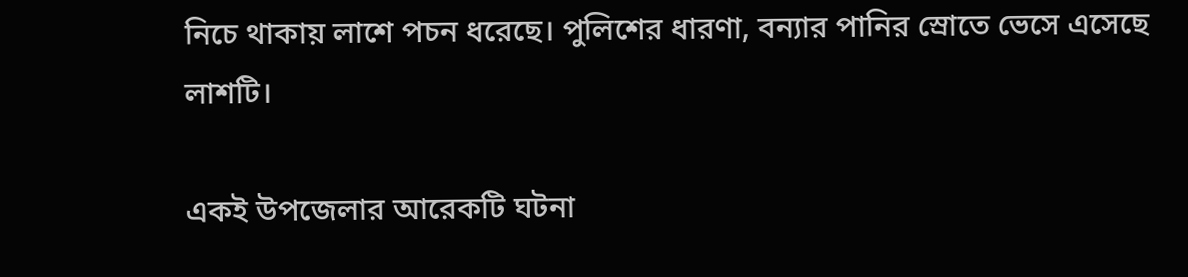নিচে থাকায় লাশে পচন ধরেছে। পুলিশের ধারণা, বন্যার পানির স্রোতে ভেসে এসেছে লাশটি।

একই উপজেলার আরেকটি ঘটনা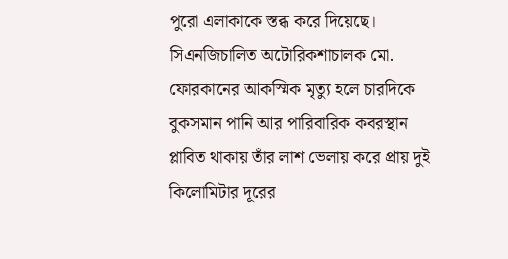পুরো এলাকাকে স্তব্ধ করে দিয়েছে। সিএনজিচালিত অটোরিকশাচালক মো. ফোরকানের আকস্মিক মৃত্যু হলে চারদিকে বুকসমান পানি আর পারিবারিক কবরস্থান প্লাবিত থাকায় তাঁর লাশ ভেলায় করে প্রায় দুই কিলোমিটার দূরের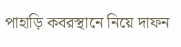পাহাড়ি কবরস্থানে নিয়ে দাফন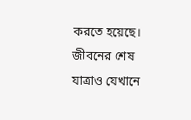করতে হয়েছে। জীবনের শেষ যাত্রাও যেখানে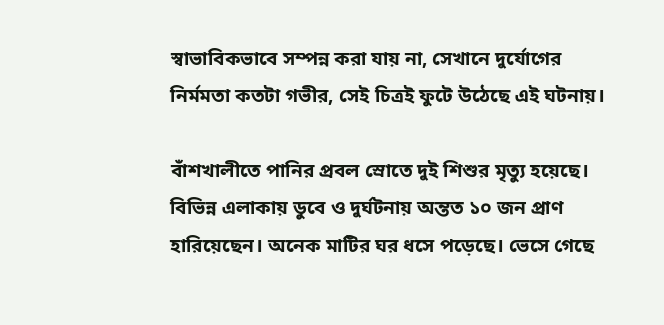স্বাভাবিকভাবে সম্পন্ন করা যায় না, সেখানে দুর্যোগের নির্মমতা কতটা গভীর, সেই চিত্রই ফুটে উঠেছে এই ঘটনায়।

বাঁশখালীতে পানির প্রবল স্রোতে দুই শিশুর মৃত্যু হয়েছে। বিভিন্ন এলাকায় ডুবে ও দুর্ঘটনায় অন্তত ১০ জন প্রাণ হারিয়েছেন। অনেক মাটির ঘর ধসে পড়েছে। ভেসে গেছে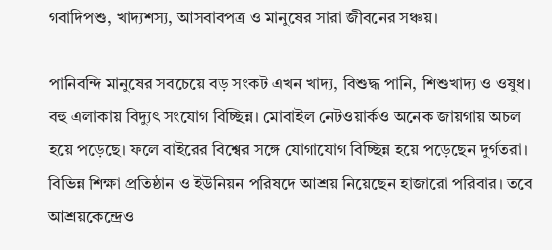গবাদিপশু, খাদ্যশস্য, আসবাবপত্র ও মানুষের সারা জীবনের সঞ্চয়।

পানিবন্দি মানুষের সবচেয়ে বড় সংকট এখন খাদ্য, বিশুদ্ধ পানি, শিশুখাদ্য ও ওষুধ। বহু এলাকায় বিদ্যুৎ সংযোগ বিচ্ছিন্ন। মোবাইল নেটওয়ার্কও অনেক জায়গায় অচল হয়ে পড়েছে। ফলে বাইরের বিশ্বের সঙ্গে যোগাযোগ বিচ্ছিন্ন হয়ে পড়েছেন দুর্গতরা। বিভিন্ন শিক্ষা প্রতিষ্ঠান ও ইউনিয়ন পরিষদে আশ্রয় নিয়েছেন হাজারো পরিবার। তবে আশ্রয়কেন্দ্রেও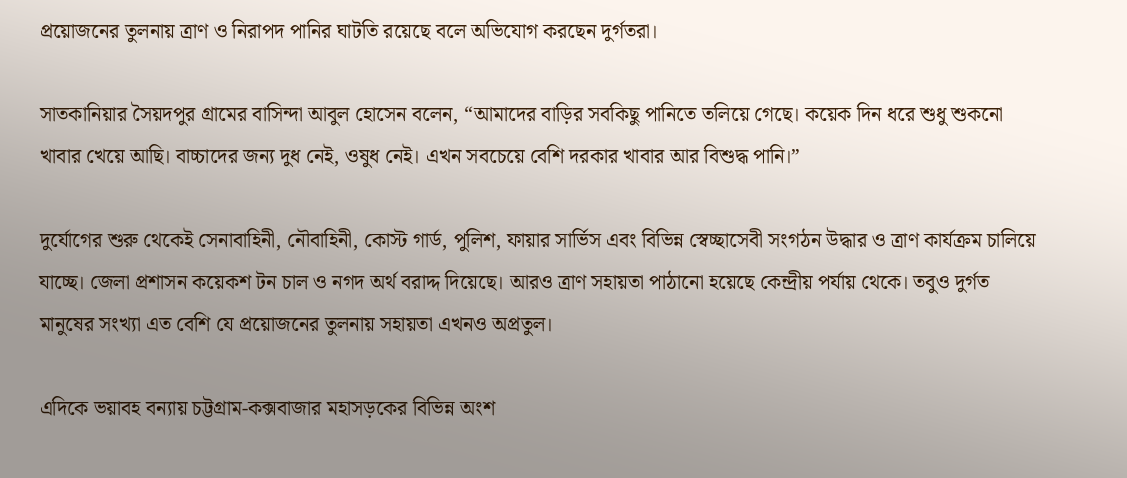প্রয়োজনের তুলনায় ত্রাণ ও নিরাপদ পানির ঘাটতি রয়েছে বলে অভিযোগ করছেন দুর্গতরা।

সাতকানিয়ার সৈয়দপুর গ্রামের বাসিন্দা আবুল হোসেন বলেন, “আমাদের বাড়ির সবকিছু পানিতে তলিয়ে গেছে। কয়েক দিন ধরে শুধু শুকনো খাবার খেয়ে আছি। বাচ্চাদের জন্য দুধ নেই, ওষুধ নেই। এখন সবচেয়ে বেশি দরকার খাবার আর বিশুদ্ধ পানি।”

দুর্যোগের শুরু থেকেই সেনাবাহিনী, নৌবাহিনী, কোস্ট গার্ড, পুলিশ, ফায়ার সার্ভিস এবং বিভিন্ন স্বেচ্ছাসেবী সংগঠন উদ্ধার ও ত্রাণ কার্যক্রম চালিয়ে যাচ্ছে। জেলা প্রশাসন কয়েকশ টন চাল ও নগদ অর্থ বরাদ্দ দিয়েছে। আরও ত্রাণ সহায়তা পাঠানো হয়েছে কেন্দ্রীয় পর্যায় থেকে। তবুও দুর্গত মানুষের সংখ্যা এত বেশি যে প্রয়োজনের তুলনায় সহায়তা এখনও অপ্রতুল।

এদিকে ভয়াবহ বন্যায় চট্টগ্রাম-কক্সবাজার মহাসড়কের বিভিন্ন অংশ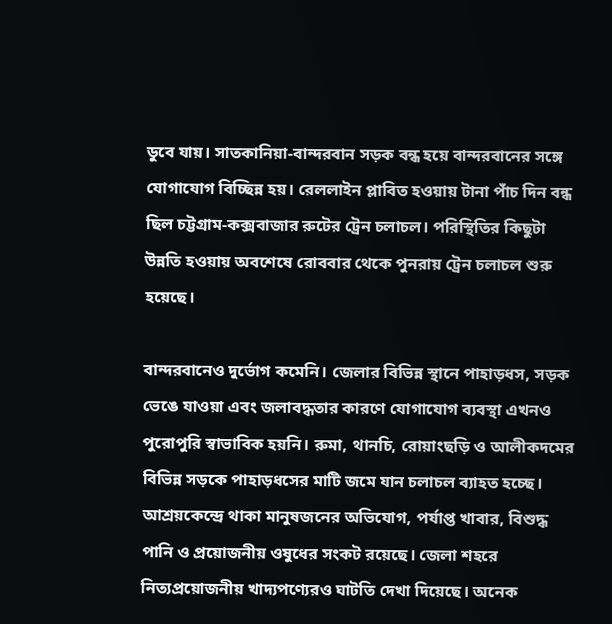ডুবে যায়। সাতকানিয়া-বান্দরবান সড়ক বন্ধ হয়ে বান্দরবানের সঙ্গে যোগাযোগ বিচ্ছিন্ন হয়। রেললাইন প্লাবিত হওয়ায় টানা পাঁচ দিন বন্ধ ছিল চট্টগ্রাম-কক্সবাজার রুটের ট্রেন চলাচল। পরিস্থিতির কিছুটা উন্নতি হওয়ায় অবশেষে রোববার থেকে পুনরায় ট্রেন চলাচল শুরু হয়েছে।

বান্দরবানেও দুর্ভোগ কমেনি। জেলার বিভিন্ন স্থানে পাহাড়ধস, সড়ক ভেঙে যাওয়া এবং জলাবদ্ধতার কারণে যোগাযোগ ব্যবস্থা এখনও পুরোপুরি স্বাভাবিক হয়নি। রুমা, থানচি, রোয়াংছড়ি ও আলীকদমের বিভিন্ন সড়কে পাহাড়ধসের মাটি জমে যান চলাচল ব্যাহত হচ্ছে। আশ্রয়কেন্দ্রে থাকা মানুষজনের অভিযোগ, পর্যাপ্ত খাবার, বিশুদ্ধ পানি ও প্রয়োজনীয় ওষুধের সংকট রয়েছে। জেলা শহরে নিত্যপ্রয়োজনীয় খাদ্যপণ্যেরও ঘাটতি দেখা দিয়েছে। অনেক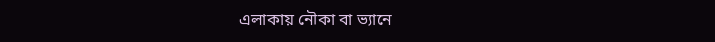এলাকায় নৌকা বা ভ্যানে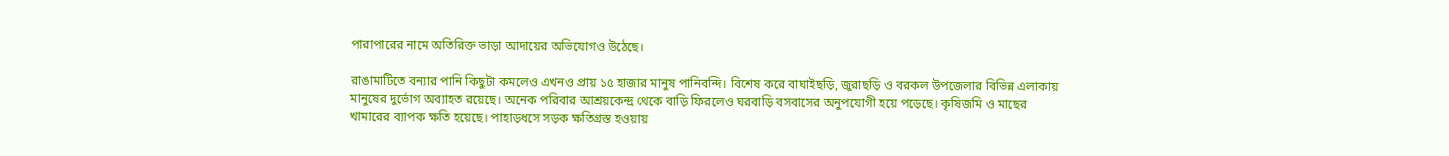পারাপারের নামে অতিরিক্ত ভাড়া আদায়ের অভিযোগও উঠেছে।

রাঙামাটিতে বন্যার পানি কিছুটা কমলেও এখনও প্রায় ১৫ হাজার মানুষ পানিবন্দি। বিশেষ করে বাঘাইছড়ি, জুরাছড়ি ও বরকল উপজেলার বিভিন্ন এলাকায় মানুষের দুর্ভোগ অব্যাহত রয়েছে। অনেক পরিবার আশ্রয়কেন্দ্র থেকে বাড়ি ফিরলেও ঘরবাড়ি বসবাসের অনুপযোগী হয়ে পড়েছে। কৃষিজমি ও মাছের খামারের ব্যাপক ক্ষতি হয়েছে। পাহাড়ধসে সড়ক ক্ষতিগ্রস্ত হওয়ায়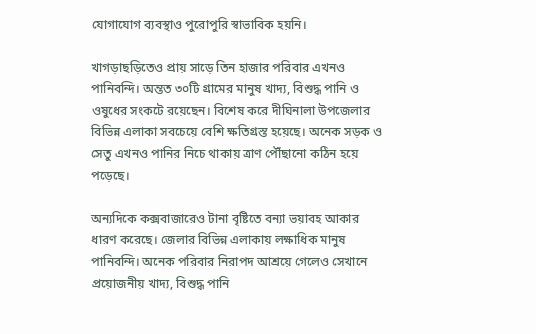যোগাযোগ ব্যবস্থাও পুরোপুরি স্বাভাবিক হয়নি।

খাগড়াছড়িতেও প্রায় সাড়ে তিন হাজার পরিবার এখনও পানিবন্দি। অন্তত ৩০টি গ্রামের মানুষ খাদ্য, বিশুদ্ধ পানি ও ওষুধের সংকটে রয়েছেন। বিশেষ করে দীঘিনালা উপজেলার বিভিন্ন এলাকা সবচেয়ে বেশি ক্ষতিগ্রস্ত হয়েছে। অনেক সড়ক ও সেতু এখনও পানির নিচে থাকায় ত্রাণ পৌঁছানো কঠিন হয়ে পড়েছে।

অন্যদিকে কক্সবাজারেও টানা বৃষ্টিতে বন্যা ভয়াবহ আকার ধারণ করেছে। জেলার বিভিন্ন এলাকায় লক্ষাধিক মানুষ পানিবন্দি। অনেক পরিবার নিরাপদ আশ্রয়ে গেলেও সেখানে প্রয়োজনীয় খাদ্য, বিশুদ্ধ পানি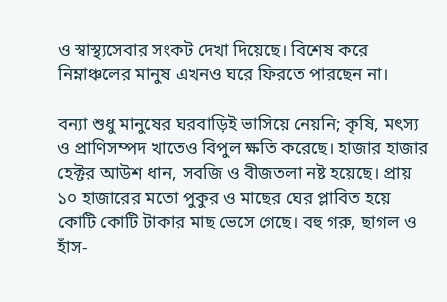ও স্বাস্থ্যসেবার সংকট দেখা দিয়েছে। বিশেষ করে নিম্নাঞ্চলের মানুষ এখনও ঘরে ফিরতে পারছেন না।

বন্যা শুধু মানুষের ঘরবাড়িই ভাসিয়ে নেয়নি; কৃষি, মৎস্য ও প্রাণিসম্পদ খাতেও বিপুল ক্ষতি করেছে। হাজার হাজার হেক্টর আউশ ধান, সবজি ও বীজতলা নষ্ট হয়েছে। প্রায় ১০ হাজারের মতো পুকুর ও মাছের ঘের প্লাবিত হয়ে কোটি কোটি টাকার মাছ ভেসে গেছে। বহু গরু, ছাগল ও হাঁস-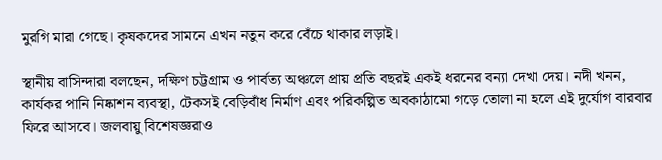মুরগি মারা গেছে। কৃষকদের সামনে এখন নতুন করে বেঁচে থাকার লড়াই।

স্থানীয় বাসিন্দারা বলছেন, দক্ষিণ চট্টগ্রাম ও পার্বত্য অঞ্চলে প্রায় প্রতি বছরই একই ধরনের বন্যা দেখা দেয়। নদী খনন, কার্যকর পানি নিষ্কাশন ব্যবস্থা, টেকসই বেড়িবাঁধ নির্মাণ এবং পরিকল্পিত অবকাঠামো গড়ে তোলা না হলে এই দুর্যোগ বারবার ফিরে আসবে। জলবায়ু বিশেষজ্ঞরাও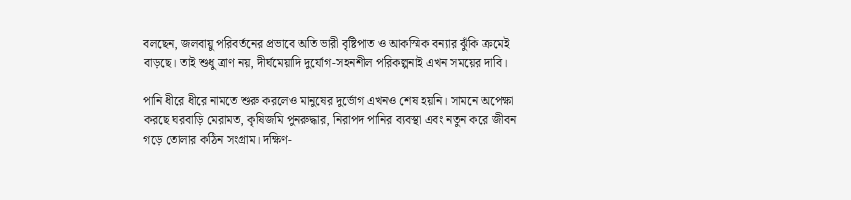বলছেন, জলবায়ু পরিবর্তনের প্রভাবে অতি ভারী বৃষ্টিপাত ও আকস্মিক বন্যার ঝুঁকি ক্রমেই বাড়ছে। তাই শুধু ত্রাণ নয়, দীর্ঘমেয়াদি দুর্যোগ-সহনশীল পরিকল্পনাই এখন সময়ের দাবি।

পানি ধীরে ধীরে নামতে শুরু করলেও মানুষের দুর্ভোগ এখনও শেষ হয়নি। সামনে অপেক্ষা করছে ঘরবাড়ি মেরামত, কৃষিজমি পুনরুদ্ধার, নিরাপদ পানির ব্যবস্থা এবং নতুন করে জীবন গড়ে তোলার কঠিন সংগ্রাম। দক্ষিণ-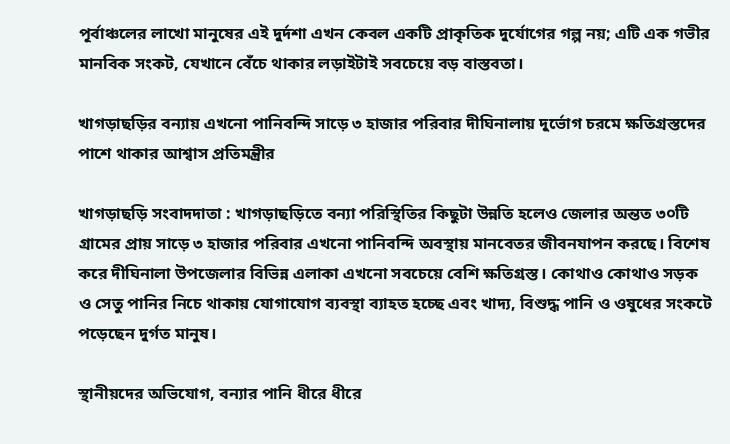পূর্বাঞ্চলের লাখো মানুষের এই দুর্দশা এখন কেবল একটি প্রাকৃতিক দুর্যোগের গল্প নয়; এটি এক গভীর মানবিক সংকট, যেখানে বেঁচে থাকার লড়াইটাই সবচেয়ে বড় বাস্তবতা।

খাগড়াছড়ির বন্যায় এখনো পানিবন্দি সাড়ে ৩ হাজার পরিবার দীঘিনালায় দুর্ভোগ চরমে ক্ষতিগ্রস্তদের পাশে থাকার আশ্বাস প্রতিমন্ত্রীর

খাগড়াছড়ি সংবাদদাতা : খাগড়াছড়িতে বন্যা পরিস্থিতির কিছুটা উন্নতি হলেও জেলার অন্তত ৩০টি গ্রামের প্রায় সাড়ে ৩ হাজার পরিবার এখনো পানিবন্দি অবস্থায় মানবেতর জীবনযাপন করছে। বিশেষ করে দীঘিনালা উপজেলার বিভিন্ন এলাকা এখনো সবচেয়ে বেশি ক্ষতিগ্রস্ত। কোথাও কোথাও সড়ক ও সেতু পানির নিচে থাকায় যোগাযোগ ব্যবস্থা ব্যাহত হচ্ছে এবং খাদ্য, বিশুদ্ধ পানি ও ওষুধের সংকটে পড়েছেন দুর্গত মানুষ।

স্থানীয়দের অভিযোগ, বন্যার পানি ধীরে ধীরে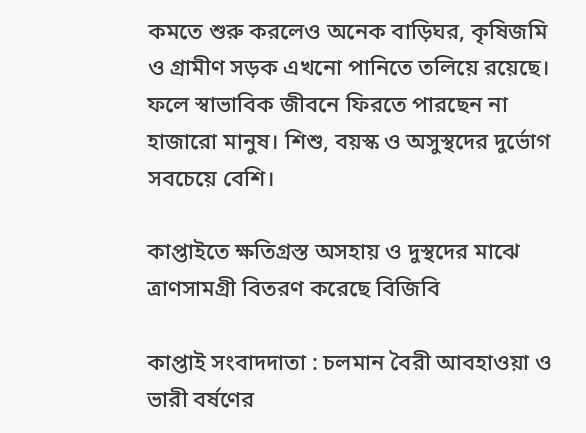কমতে শুরু করলেও অনেক বাড়িঘর, কৃষিজমি ও গ্রামীণ সড়ক এখনো পানিতে তলিয়ে রয়েছে। ফলে স্বাভাবিক জীবনে ফিরতে পারছেন না হাজারো মানুষ। শিশু, বয়স্ক ও অসুস্থদের দুর্ভোগ সবচেয়ে বেশি।

কাপ্তাইতে ক্ষতিগ্রস্ত অসহায় ও দুস্থদের মাঝে ত্রাণসামগ্রী বিতরণ করেছে বিজিবি

কাপ্তাই সংবাদদাতা : চলমান বৈরী আবহাওয়া ও ভারী বর্ষণের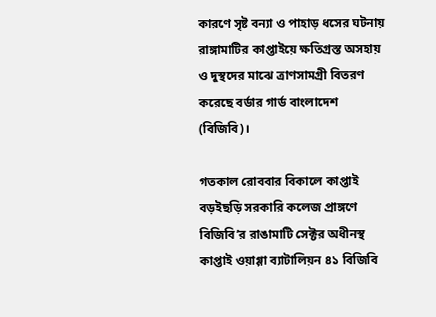কারণে সৃষ্ট বন্যা ও পাহাড় ধসের ঘটনায় রাঙ্গামাটির কাপ্তাইয়ে ক্ষতিগ্রস্ত অসহায় ও দুস্থদের মাঝে ত্রাণসামগ্রী বিতরণ করেছে বর্ডার গার্ড বাংলাদেশ (বিজিবি)।

গতকাল রোববার বিকালে কাপ্তাই বড়ইছড়ি সরকারি কলেজ প্রাঙ্গণে বিজিবি’র রাঙামাটি সেক্টর অধীনস্থ কাপ্তাই ওয়াগ্গা ব্যাটালিয়ন ৪১ বিজিবি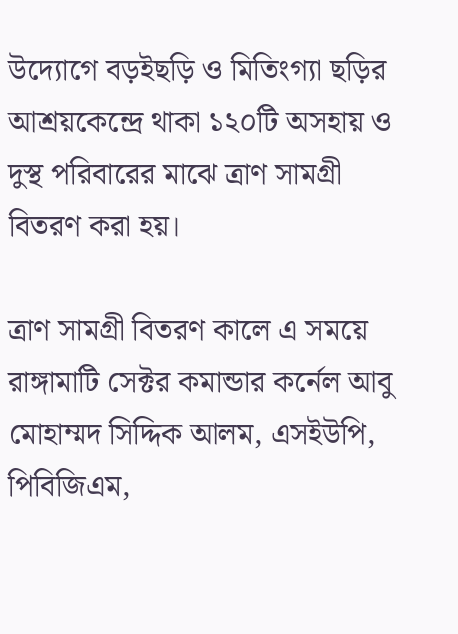উদ্যোগে বড়ইছড়ি ও মিতিংগ্যা ছড়ির আশ্রয়কেন্দ্রে থাকা ১২০টি অসহায় ও দুস্থ পরিবারের মাঝে ত্রাণ সামগ্রী বিতরণ করা হয়।

ত্রাণ সামগ্রী বিতরণ কালে এ সময়ে রাঙ্গামাটি সেক্টর কমান্ডার কর্নেল আবু মোহাম্মদ সিদ্দিক আলম, এসইউপি, পিবিজিএম,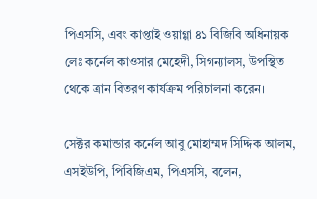পিএসসি, এবং কাপ্তাই ওয়াগ্গা ৪১ বিজিবি অধিনায়ক লেঃ কর্নেল কাওসার মেহেদী, সিগন্যালস, উপস্থিত থেকে ত্রান বিতরণ কার্যক্রম পরিচালনা করেন।

সেক্টর কমান্ডার কর্নেল আবু মোহাম্মদ সিদ্দিক আলম, এসইউপি, পিবিজিএম, পিএসসি, বলেন,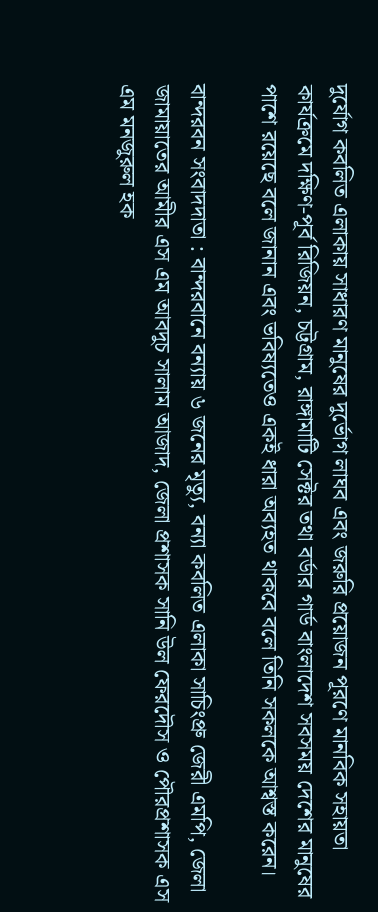দুর্যোগ কবলিত এলাকায় সাধারণ মানুষের দুর্ভোগ লাঘব এবং জরুরি প্রয়োজন পূরণে মানবিক সহায়তা কার্যক্রমে দক্ষিণ-পূর্ব রিজিয়ন, চট্টগ্রাম, রাঙ্গামাটি সেক্টর তথা বর্ডার গার্ড বাংলাদেশ সবসময় দেশের মানুষের পাশে রয়েছে বলে জানান এবং ভবিষ্যতেও একই ধারা অব্যহত থাকবে বলে তিনি সকলকে আশ্বস্ত করেন।

বান্দরবন সংবাদদাতা : বান্দরবানে বন্যায় ৬ জনের মৃত্যু, বন্যা কবলিত এলাকা সাচিংপ্রু জেরী এমপি, জেলা জামায়াতের আমীর এস এম আবদুচ সালাম আজাদ, জেলা প্রশাসক সানি উল ফেরদৌস ও পৌরপ্রশাসক এস এম মনজুরুল হক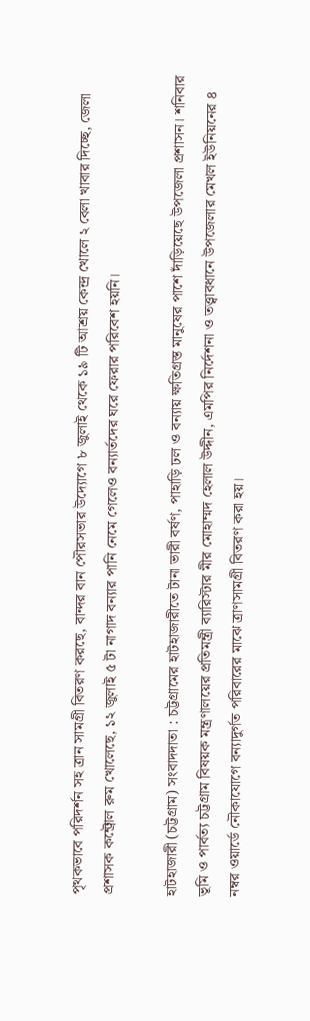পৃথকভাবে পরিদর্শন সহ ত্রান সামগ্রী বিতরণ করছে, বান্দর বান পৌরসভার উদ্যোগে ৮ জুলাই থেকে ১৯ টি আশ্রয় কেন্দ্র খোলে ২ বেলা খাবার দিচ্ছে, জেলা প্রশাসক কন্ট্রোল রুম খোলেছে, ১২ জুলাই ৫ টা নাগাদ বন্যার পানি নেমে গেলেও বন্যার্তদের ঘরে ফেরার পরিবেশ হয়নি।

হাটহাজারী (চট্টগ্রাম) সংবাদদাতা : চট্টগ্রামের হাটহাজারীতে টানা ভারী বর্ষণ, পাহাড়ি ঢল ও বন্যায় ক্ষতিগ্রস্ত মানুষের পাশে দাঁড়িয়েছে উপজেলা প্রশাসন। শনিবার ভূমি ও পার্বত্য চট্টগ্রাম বিষয়ক মন্ত্রণালয়ের প্রতিমন্ত্রী ব্যারিস্টার মীর মোহাম্মদ হেলাল উদ্দীন, এমপির নির্দেশনা ও তত্ত্বাবধানে উপজেলার মেখল ইউনিয়নের ৪ নম্বর ওয়ার্ডে নৌকাযোগে বন্যাদুর্গত পরিবারের মাঝে ত্রাণসামগ্রী বিতরণ করা হয়।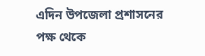এদিন উপজেলা প্রশাসনের পক্ষ থেকে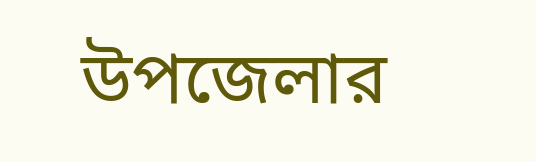উপজেলার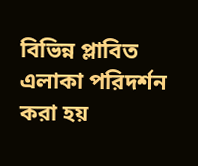বিভিন্ন প্লাবিত এলাকা পরিদর্শন করা হয়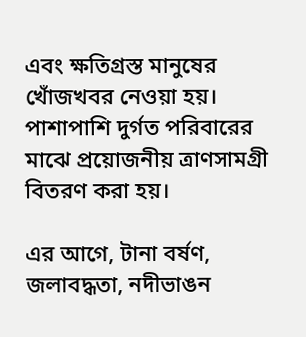এবং ক্ষতিগ্রস্ত মানুষের খোঁজখবর নেওয়া হয়। পাশাপাশি দুর্গত পরিবারের মাঝে প্রয়োজনীয় ত্রাণসামগ্রী বিতরণ করা হয়।

এর আগে, টানা বর্ষণ, জলাবদ্ধতা, নদীভাঙন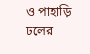ও পাহাড়ি ঢলের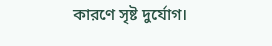কারণে সৃষ্ট দুর্যোগ।